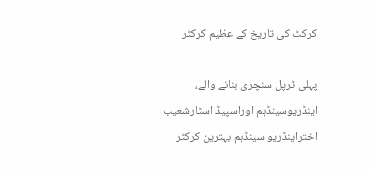کرکٹ کی تاریخ کے عظیم کرکٹر

پہلی ٹرپل سنچری بنانے والے، اینڈریوسینڈہم اوراسپیڈ اسٹارشعیب اختراینڈریو سینڈہم بہترین کرکٹر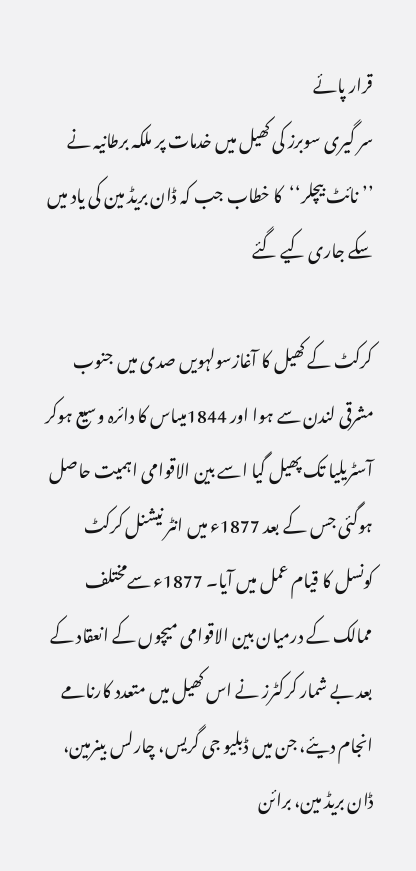قرار پائے
سر گیری سوبرز کی کھیل میں خدمات پر ملکہ برطانیہ نے ’’نائٹ بیچلر‘‘کا خطاب جب کہ ڈان بریڈ مین کی یاد میں سکے جاری کیے گئے

کرکٹ کے کھیل کا آغازسولہویں صدی میں جنوب مشرقی لندن سے ہوا اور 1844میںاس کا دائرہ وسیع ہوکر آسٹریلیا تک پھیل گیا اسے بین الاقوامی اہمیت حاصل ہوگئی جس کے بعد 1877ء میں انٹر نیشنل کرکٹ کونسل کا قیام عمل میں آیا۔ 1877ء سےمختلف ممالک کے درمیان بین الاقوامی میچوں کے انعقاد کے بعد بے شمار کرکٹرز نے اس کھیل میں متعدد کارنامے انجام دیئے، جن میں ڈبلیو جی گریس، چارلس بینرمین، ڈان بریڈ مین، برائن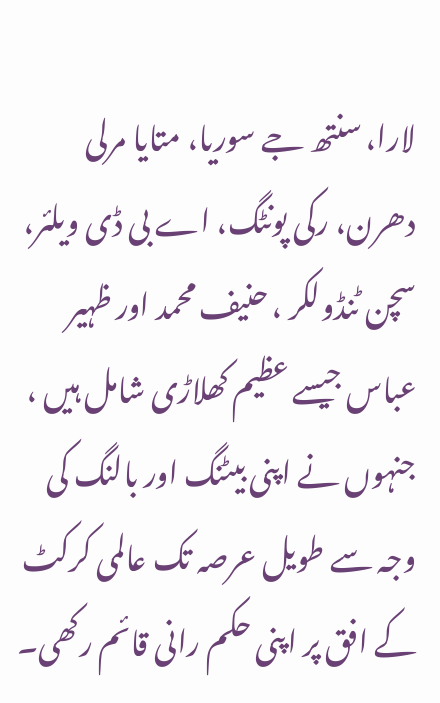لارا، سنتھ جے سوریا، متایا مرلی دھرن، رکی پونٹگ، اے بی ڈی ویلئر، سچن ٹنڈولکر ، حنیف محمد اور ظہیر عباس جیسے عظیم کھلاڑی شامل ہیں ، جنہوں نے اپنی بیٹنگ اور بالنگ کی وجہ سے طویل عرصہ تک عالمی کرکٹ کے افق پر اپنی حکم رانی قائم رکھی۔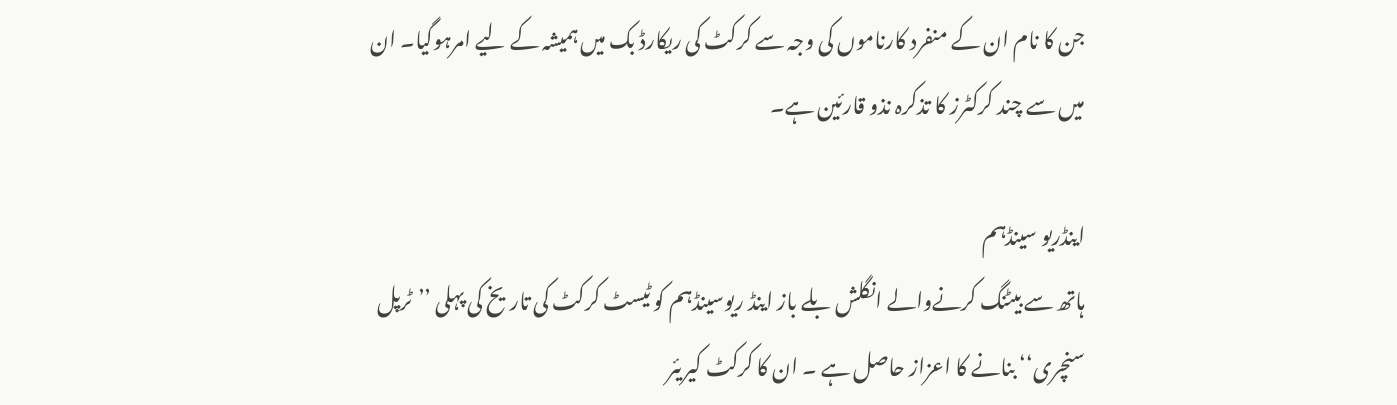جن کا نام ان کے منفرد کارناموں کی وجہ سے کرکٹ کی ریکارڈ بک میں ہمیشہ کے لیے امرہوگیا۔ ان میں سے چند کرکٹرز کا تذکرہ نذو قارئین ہے۔

اینڈریو سینڈہم
ہاتھ سے بیٹنگ کرنےوالے انگلش بلے باز اینڈ ریوسینڈہم کو ٹیسٹ کرکٹ کی تاریخ کی پہلی ’’ٹرپل سنچری‘‘ بنانے کا اعزاز حاصل ہے ۔ ان کا کرکٹ کیریئر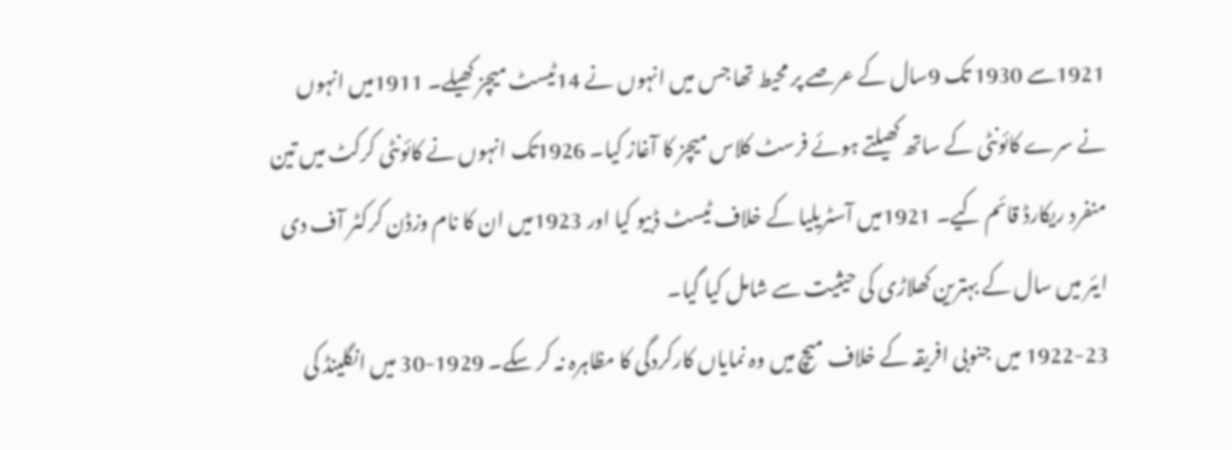1921سے 1930 تک 9سال کے عرصے پر محیط تھا جس میں انہوں نے 14ٹیسٹ میچز کھیلے۔ 1911میں انہوں نے سرے کائونٹی کے ساتھ کھیلتے ہوئے فرسٹ کلاس میچز کا آغاز کیا۔ 1926تک انہوں نے کائونٹی کرکٹ میں تین منفرد ریکارڈ قائم کیے۔ 1921میں آسٹریلیا کے خلاف ٹیسٹ ڈبیو کیا اور 1923میں ان کا نام وزڈن کرکٹر آف دی ایئر میں سال کے بہترین کھلاڑی کی حیثیت سے شامل کیا گیا۔
1922-23 میں جنوبی افریقہ کے خلاف میچ میں وہ نمایاں کارکردگی کا مظاہرہ نہ کر سکے۔ 1929-30 میں انگلینڈ کی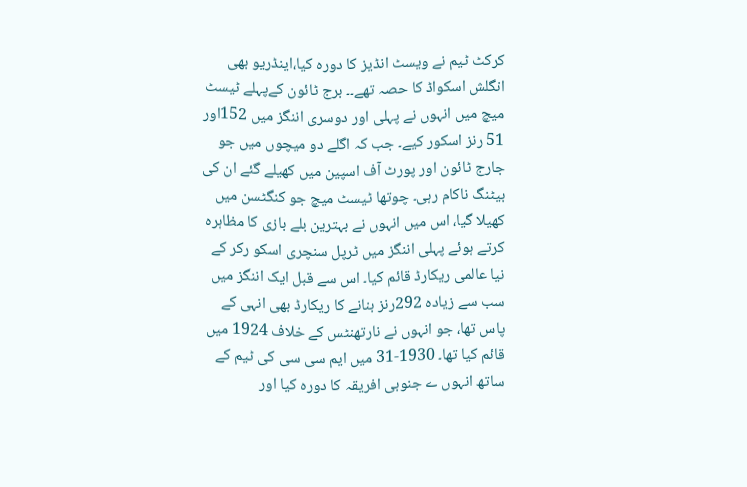کرکٹ ٹیم نے ویسٹ انڈیز کا دورہ کیا،اینڈریو بھی انگلش اسکواڈ کا حصہ تھے۔۔ برج ٹائون کےپہلے ٹیسٹ میچ میں انہوں نے پہلی اور دوسری اننگز میں 152اور 51 رنز اسکور کیے۔ جب کہ اگلے دو میچوں میں جو جارج ٹائون اور پورٹ آف اسپین میں کھیلے گئے ان کی بیٹنگ ناکام رہی۔ چوتھا ٹیسٹ میچ جو کنگٹسن میں کھیلا گیا، اس میں انہوں نے بہترین بلے بازی کا مظاہرہ کرتے ہوئے پہلی اننگز میں ٹرپل سنچری اسکو رکر کے نیا عالمی ریکارڈ قائم کیا۔ اس سے قبل ایک اننگز میں سب سے زیادہ 292رنز بنانے کا ریکارڈ بھی انہی کے پاس تھا، جو انہوں نے نارتھنٹس کے خلاف 1924 میں قائم کیا تھا۔ 1930-31 میں ایم سی سی کی ٹیم کے ساتھ انہوں ے جنوبی افریقہ کا دورہ کیا اور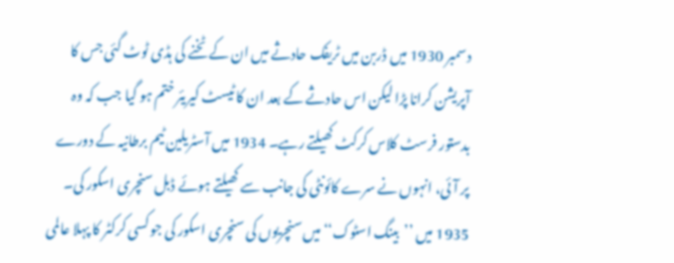دسمبر 1930 میں ڈربن میں ٹریفک حادثے میں ان کے ٹخنے کی ہڈی ٹوٹ گئی جس کا آپریشن کرانا پڑا لیکن اس حادثے کے بعد ان کا ٹیسٹ کیریئر ختم ہو گیا جب کہ وہ بدستور فرسٹ کلاس کرکٹ کھیلتے رہے۔ 1934 میں آسٹریلین ٹیم برطانیہ کے دورے پر آئی، انہوں نے سرے کائونٹی کی جانب سے کھیلتے ہوئے ڈبل سنچری اسکور کی۔ 1935 میں ’’بینگ اسٹوک‘‘ میں سنچریوں کی سنچری اسکور کی جو کسی کرکٹر کا پہلا عالمی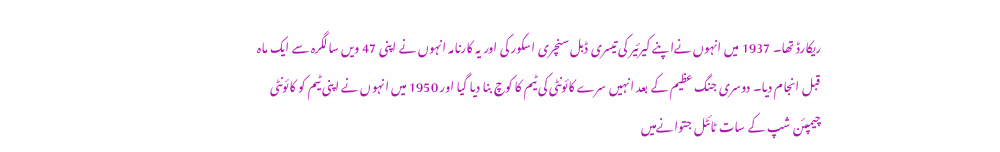ریکارڈ تھا۔ 1937 میں انہوں نےاپنے کیرئیر کی تیسری ڈبل سنچری اسکور کی اور یہ کارنامہ انہوں نے اپنی 47 ویں سالگرہ سے ایک ماہ قبل انجام دیا۔ دوسری جنگ عظیم کے بعد انہیں سرے کائونٹی کی ٹیم کا کوچ بنا دیا گیا اور 1950 میں انہوں نے اپنی ٹیم کو کائونٹی چیمپئن شپ کے سات ٹائٹل جتوانےمیں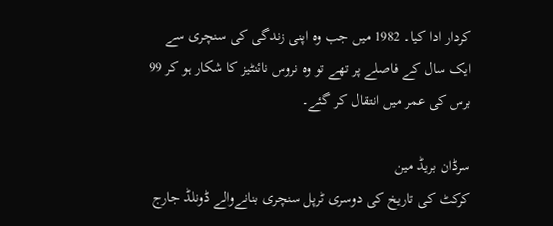کردار ادا کیا۔ 1982 میں جب وہ اپنی زندگی کی سنچری سے ایک سال کے فاصلے پر تھے تو وہ نروس نائنٹیز کا شکار ہو کر 99 برس کی عمر میں انتقال کر گئے۔

سرڈان بریڈ مین
کرکٹ کی تاریخ کی دوسری ٹرپل سنچری بنانےوالے ڈونلڈ جارج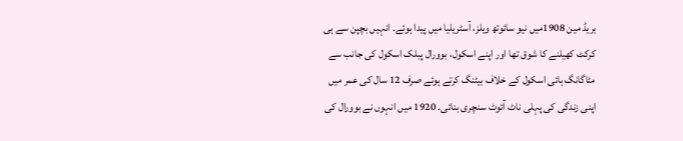بریڈ مین 1908میں نیو سائوتھ ویلز، آسٹریلیا میں پیدا ہوئے۔ انہیں بچپن سے ہی کرکٹ کھیلنے کا شوق تھا اور اپنے اسکول، بوورال پبلک اسکول کی جانب سے مٹاگانگ ہائی اسکول کے خلاف بیٹنگ کرتے ہوئے صرف 12 سال کی عمر میں اپنی زندگی کی پہلی ناٹ آئوٹ سنچری بنائی۔ 1920 میں انہوں نے بوورال کی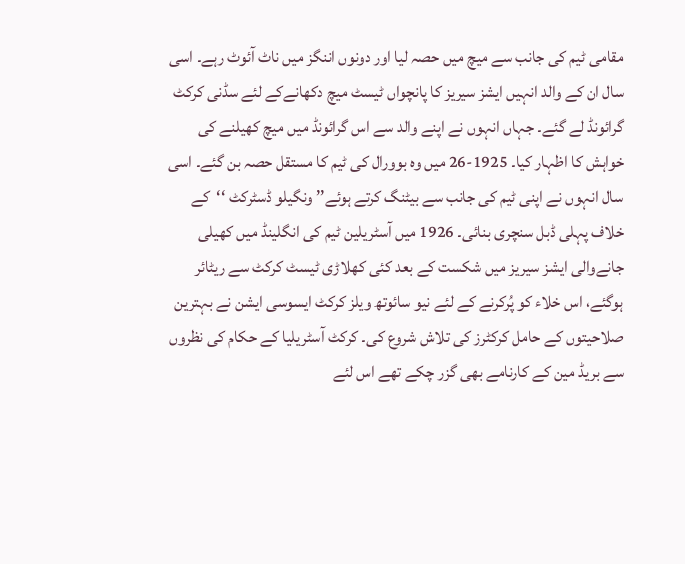مقامی ٹیم کی جانب سے میچ میں حصہ لیا اور دونوں اننگز میں ناٹ آئوٹ رہے۔ اسی سال ان کے والد انہیں ایشز سیریز کا پانچواں ٹیسٹ میچ دکھانےکے لئے سڈنی کرکٹ گرائونڈ لے گئے۔ جہاں انہوں نے اپنے والد سے اس گرائونڈ میں میچ کھیلنے کی خواہش کا اظہار کیا۔ 1925-26 میں وہ بوورال کی ٹیم کا مستقل حصہ بن گئے۔ اسی سال انہوں نے اپنی ٹیم کی جانب سے بیٹنگ کرتے ہوئے’’ ونگیلو ڈسٹرکٹ ‘‘کے خلاف پہلی ڈبل سنچری بنائی۔ 1926 میں آسٹریلین ٹیم کی انگلینڈ میں کھیلی جانےوالی ایشز سیریز میں شکست کے بعد کئی کھلاڑی ٹیسٹ کرکٹ سے ریٹائر ہوگئے، اس خلاء کو پُرکرنے کے لئے نیو سائوتھ ویلز کرکٹ ایسوسی ایشن نے بہترین صلاحیتوں کے حامل کرکٹرز کی تلاش شروع کی۔ کرکٹ آسٹریلیا کے حکام کی نظروں سے بریڈ مین کے کارنامے بھی گزر چکے تھے اس لئے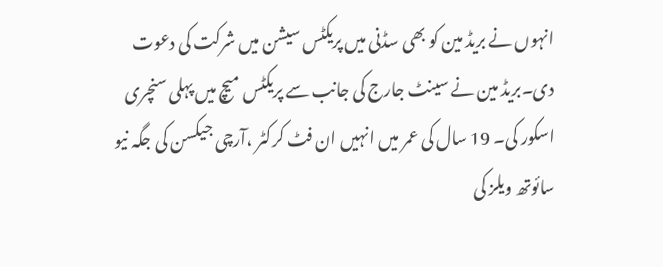انہوں نے بریڈ مین کو بھی سڈنی میں پریکٹس سیشن میں شرکت کی دعوت دی۔بریڈ مین نے سینٹ جارج کی جانب سے پریکٹس میچ میں پہلی سنچری اسکور کی۔ 19 سال کی عمر میں انہیں ان فٹ کرکٹر ،آرچی جیکسن کی جگہ نیو سائوتھ ویلز کی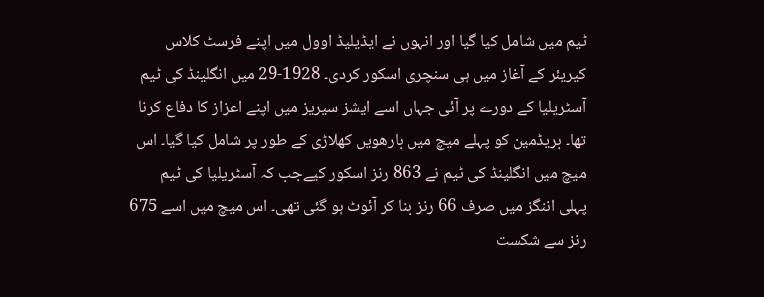ٹیم میں شامل کیا گیا اور انہوں نے ایڈیلیڈ اوول میں اپنے فرسٹ کلاس کیریئر کے آغاز میں ہی سنچری اسکور کردی۔ 1928-29 میں انگلینڈ کی ٹیم آسٹریلیا کے دورے پر آئی جہاں اسے ایشز سیریز میں اپنے اعزاز کا دفاع کرنا تھا۔ بریڈمین کو پہلے میچ میں بارھویں کھلاڑی کے طور پر شامل کیا گیا۔ اس میچ میں انگلینڈ کی ٹیم نے 863 رنز اسکور کیےجب کہ آسٹریلیا کی ٹیم پہلی اننگز میں صرف 66 رنز بنا کر آئوٹ ہو گئی تھی۔ اس میچ میں اسے 675 رنز سے شکست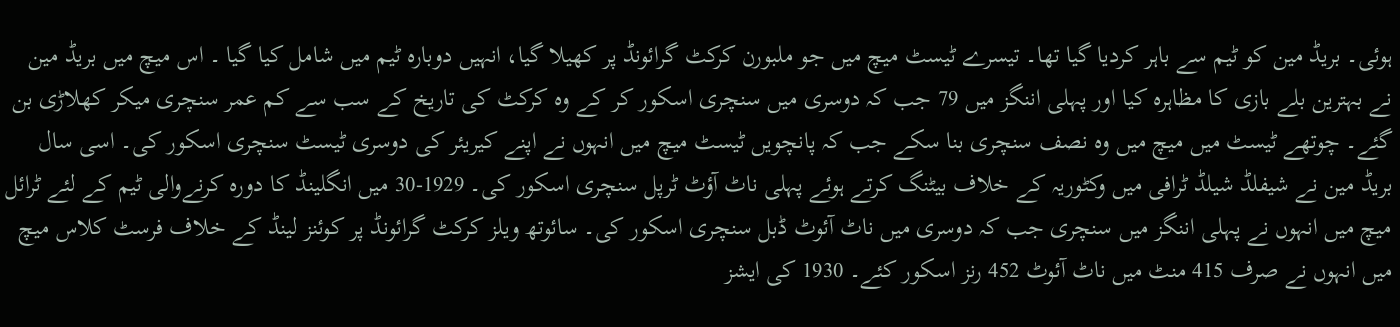ہوئی۔ بریڈ مین کو ٹیم سے باہر کردیا گیا تھا۔ تیسرے ٹیسٹ میچ میں جو ملبورن کرکٹ گرائونڈ پر کھیلا گیا، انہیں دوبارہ ٹیم میں شامل کیا گیا ۔ اس میچ میں بریڈ مین نے بہترین بلے بازی کا مظاہرہ کیا اور پہلی اننگز میں 79 جب کہ دوسری میں سنچری اسکور کر کے وہ کرکٹ کی تاریخ کے سب سے کم عمر سنچری میکر کھلاڑی بن گئے۔ چوتھے ٹیسٹ میں میچ میں وہ نصف سنچری بنا سکے جب کہ پانچویں ٹیسٹ میچ میں انہوں نے اپنے کیریئر کی دوسری ٹیسٹ سنچری اسکور کی۔ اسی سال بریڈ مین نے شیفلڈ شیلڈ ٹرافی میں وکٹوریہ کے خلاف بیٹنگ کرتے ہوئے پہلی ناٹ آؤٹ ٹرپل سنچری اسکور کی۔ 1929-30 میں انگلینڈ کا دورہ کرنےوالی ٹیم کے لئے ٹرائل میچ میں انہوں نے پہلی اننگز میں سنچری جب کہ دوسری میں ناٹ آئوٹ ڈبل سنچری اسکور کی۔ سائوتھ ویلز کرکٹ گرائونڈ پر کوئنز لینڈ کے خلاف فرسٹ کلاس میچ میں انہوں نے صرف 415 منٹ میں ناٹ آئوٹ 452 رنز اسکور کئے۔ 1930 کی ایشز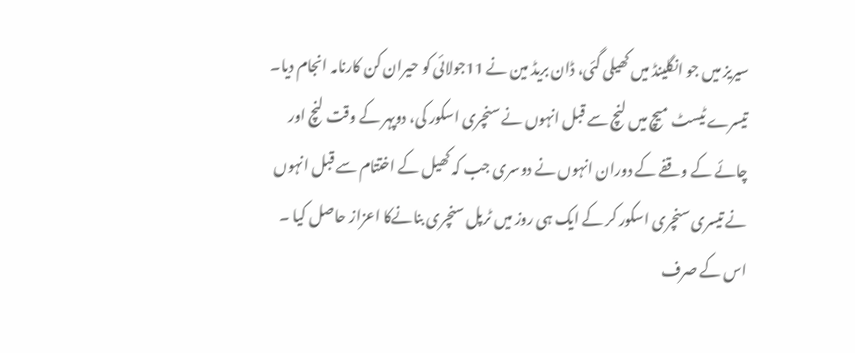سیریز میں جو انگلینڈ میں کھیلی گئی، ڈان بریڈ مین نے 11جولائی کو حیران کن کارنامہ انجام دیا۔ تیسرے ٹیسٹ میچ میں لنچ سے قبل انہوں نے سنچری اسکور کی، دوپہر کے وقت لنچ اور چائے کے وقفے کے دوران انہوں نے دوسری جب کہ کھیل کے اختتام سے قبل انہوں نے تیسری سنچری اسکور کر کے ایک ہی روز میں ٹرپل سنچری بنانےکا اعزاز حاصل کیا ۔ اس کے صرف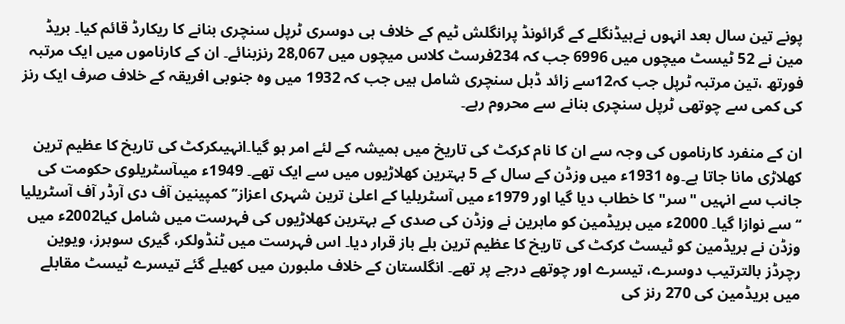پونے تین سال بعد انہوں نےہیڈنگلے کے گرائونڈ پرانگلش ٹیم کے خلاف ہی دوسری ٹرپل سنچری بنانے کا ریکارڈ قائم کیا۔ بریڈ مین نے 52 ٹیسٹ میچوں میں 6996 جب کہ 234فرسٹ کلاس میچوں میں 28,067 رنزبنائے۔ ان کے کارناموں میں ایک مرتبہ فورتھ ،تین مرتبہ ٹرپل جب کہ12سے زائد ڈبل سنچری شامل ہیں جب کہ 1932 میں وہ جنوبی افریقہ کے خلاف صرف ایک رنز کی کمی سے چوتھی ٹرپل سنچری بنانے سے محروم رہے۔

ان کے منفرد کارناموں کی وجہ سے ان کا نام کرکٹ کی تاریخ میں ہمیشہ کے لئے امر ہو گیا۔انہیںکرکٹ کی تاریخ کا عظیم ترین کھلاڑی مانا جاتا ہے۔وہ 1931ء میں وزڈن کے سال کے 5 بہترین کھلاڑیوں میں سے ایک تھے۔ 1949ء میںآسٹریلوی حکومت کی جانب سے انہیں "سر" کا خطاب دیا گیا اور 1979ء میں آسٹریلیا کے اعلیٰ ترین شہری اعزاز’’ کمپینین آف دی آرڈر آف آسٹریلیا ‘‘سے نوازا گیا۔ 2000ء میں بریڈمین کو ماہرین نے وزڈن کی صدی کے بہترین کھلاڑیوں کی فہرست میں شامل کیا2002ء میں وزڈن نے بریڈمین کو ٹیسٹ کرکٹ کی تاریخ کا عظیم ترین بلے باز قرار دیا۔ اس فہرست میں ٹنڈولکر، گیری سوبرز، ویوین رچرڈز بالترتیب دوسرے، تیسرے اور چوتھے درجے پر تھے۔ انگلستان کے خلاف ملبورن میں کھیلے گئے تیسرے ٹیسٹ مقابلے میں بریڈمین کی 270 رنز کی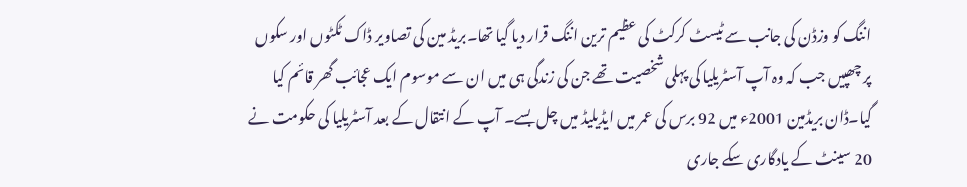اننگ کو وزڈن کی جانب سے ٹیسٹ کرکٹ کی عظیم ترین اننگ قرار دیا گیا تھا۔بریڈ مین کی تصاویر ڈاک ٹکٹوں اور سکوں پر چھپیں جب کہ وہ آپ آسٹریلیا کی پہلی شخصیت تھے جن کی زندگی ہی میں ان سے موسوم ایک عجائب گھر قائم کیا گیا۔ڈان بریڈمین 2001ء میں 92 برس کی عمر میں ایڈیلیڈ میں چل بسے۔ آپ کے انتقال کے بعد آسٹریلیا کی حکومت نے 20 سینٹ کے یادگاری سکے جاری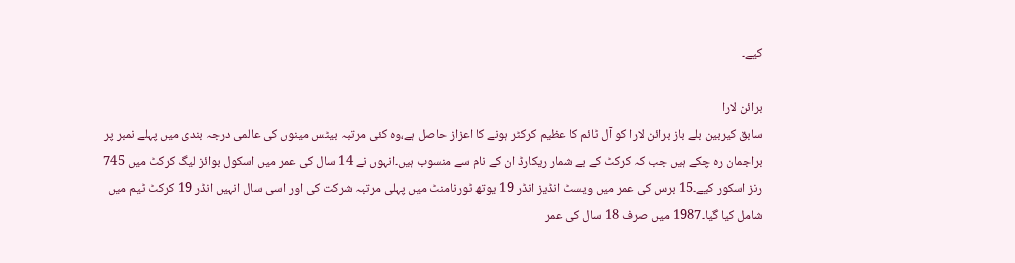کیے۔

برائن لارا
سابق کیربین بلے باز برائن لارا کو آل ٹائم کا عظیم کرکٹر ہونے کا اعزاز حاصل ہے،وہ کئی مرتبہ بیٹس مینوں کی عالمی درجہ بندی میں پہلے نمبر پر براجمان رہ چکے ہیں جب کہ کرکٹ کے بے شمار ریکارڈ ان کے نام سے منسوب ہیں۔انہوں نے 14 سال کی عمر میں اسکول بوائز لیگ کرکٹ میں 745 رنز اسکور کیے۔15 برس کی عمر میں ویسٹ انڈیز انڈر 19 یوتھ ٹورنامنٹ میں پہلی مرتبہ شرکت کی اور اسی سال انہیں انڈر 19 کرکٹ ٹیم میں شامل کیا گیا۔1987 میں صرف 18 سال کی عمر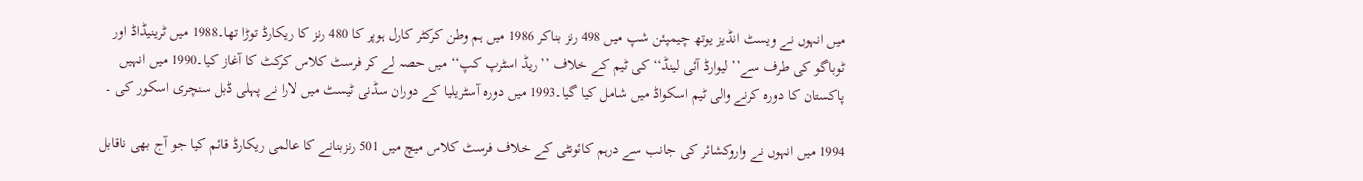میں انہوں نے ویسٹ انڈیز یوتھ چیمپئن شپ میں 498 رنز بناکر 1986 میں ہم وطن کرکٹر کارل ہوپر کا 480 رنز کا ریکارڈ توڑا تھا۔1988 میں ٹرینیڈاڈ اور ٹوباگو کی طرف سے’’ لیوارڈ آئی لینڈ‘‘ کی ٹیم کے خلاف ’’ریڈ اسٹرپ کپ‘‘ میں حصہ لے کر فرسٹ کلاس کرکٹ کا آغاز کیا۔1990 میں انہیں پاکستان کا دورہ کرنے والی ٹیم اسکواڈ میں شامل کیا گیا۔1993 میں دورہ آسٹریلیا کے دوران سڈنی ٹیسٹ میں لارا نے پہلی ڈبل سنچری اسکور کی ۔

1994 میں انہوں نے واروکشائر کی جانب سے درہم کائونٹی کے خلاف فرسٹ کلاس میچ میں 501 رنزبنانے کا عالمی ریکارڈ قائم کیا جو آج بھی ناقابل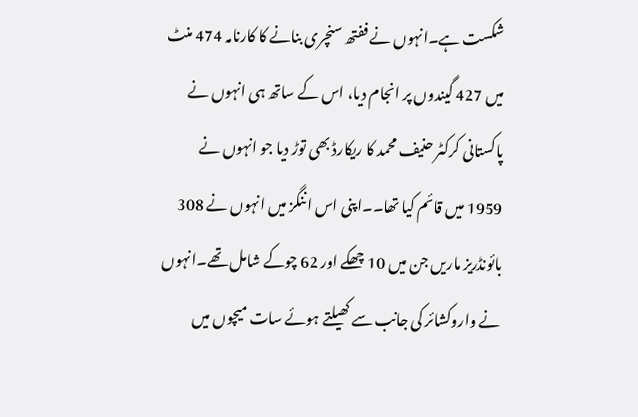شکست ہے۔انہوں نے ففتھ سنچری بنانے کا کارنامہ 474 منٹ میں 427 گیندوں پر انجام دیا، اس کے ساتھ ہی انہوں نے پاکستانی کرکٹر حنیف محمد کا ریکارڈ بھی توڑ دیا جو انہوں نے 1959 میں قائم کیا تھا۔۔اپنی اس اننگز میں انہوں نے 308 بائونڈریز ماریں جن میں 10 چھکے اور 62 چوکے شامل تھے۔انہوں نے واروکشائر کی جانب سے کھیلتے ہوئے سات میچوں میں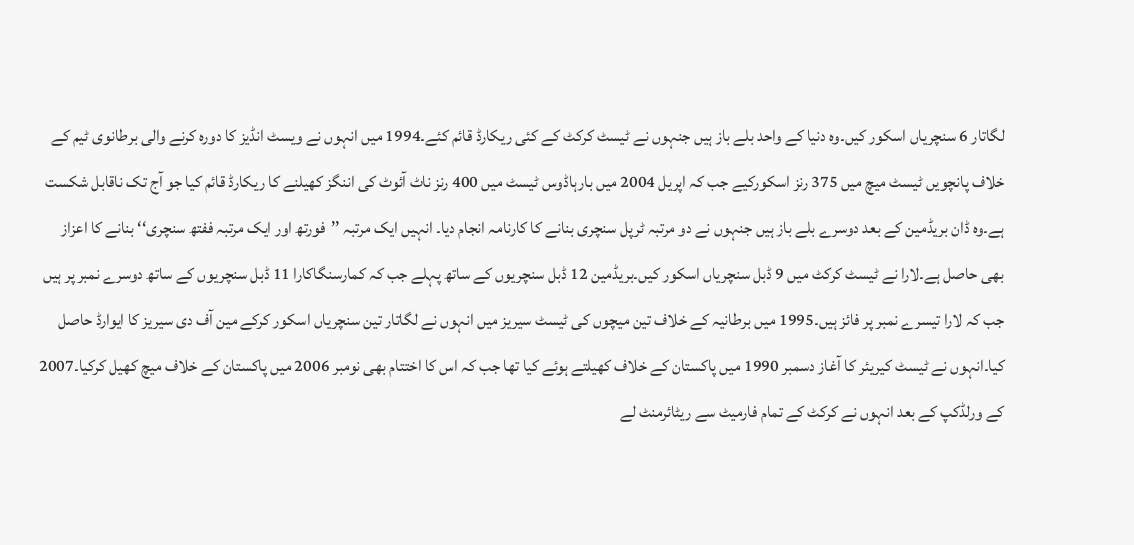لگاتار 6 سنچریاں اسکور کیں۔وہ دنیا کے واحد بلے باز ہیں جنہوں نے ٹیسٹ کرکٹ کے کئی ریکارڈ قائم کئے۔1994 میں انہوں نے ویسٹ انڈیز کا دورہ کرنے والی برطانوی ٹیم کے خلاف پانچویں ٹیسٹ میچ میں 375 رنز اسکورکیے جب کہ اپریل 2004 میں بارہاڈوس ٹیسٹ میں 400 رنز ناٹ آئوٹ کی اننگز کھیلنے کا ریکارڈ قائم کیا جو آج تک ناقابل شکست ہے۔وہ ڈان بریڈمین کے بعد دوسرے بلے باز ہیں جنہوں نے دو مرتبہ ٹرپل سنچری بنانے کا کارنامہ انجام دیا۔ انہیں ایک مرتبہ ’’فورتھ اور ایک مرتبہ ففتھ سنچری‘‘ بنانے کا اعزاز بھی حاصل ہے۔لارا نے ٹیسٹ کرکٹ میں 9 ڈبل سنچریاں اسکور کیں۔بریڈمین 12 ڈبل سنچریوں کے ساتھ پہلے جب کہ کمارسنگاکارا 11 ڈبل سنچریوں کے ساتھ دوسرے نمبر پر ہیں جب کہ لارا تیسرے نمبر پر فائز ہیں۔1995 میں برطانیہ کے خلاف تین میچوں کی ٹیسٹ سیریز میں انہوں نے لگاتار تین سنچریاں اسکور کرکے مین آف دی سیریز کا ایوارڈ حاصل کیا۔انہوں نے ٹیسٹ کیریئر کا آغاز دسمبر 1990 میں پاکستان کے خلاف کھیلتے ہوئے کیا تھا جب کہ اس کا اختتام بھی نومبر 2006 میں پاکستان کے خلاف میچ کھیل کرکیا۔2007 کے ورلڈکپ کے بعد انہوں نے کرکٹ کے تمام فارمیٹ سے ریٹائرمنٹ لے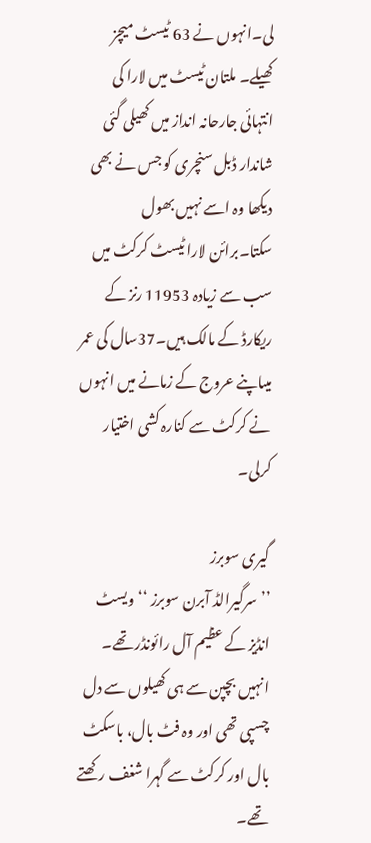لی۔انہوں نے 63 ٹیسٹ میچز کھیلے۔ ملتان ٹیسٹ میں لارا کی انتہائی جارحانہ انداز میں کھیلی گئی شاندار ڈبل سنچری کو جس نے بھی دیکھا وہ اسے نہیں بھول سکتا۔برائن لارا ٹیسٹ کرکٹ میں سب سے زیادہ 11953 رنز کے ریکارڈ کے مالک ہیں۔37سال کی عمر میںاپنے عروج کے زمانے میں انہوں نے کرکٹ سے کنارہ کشی اختیار کرلی۔

گیری سوبرز
’’سرگیرالڈ آبرن سوبرز ‘‘ویسٹ انڈیز کے عظیم آل رائونڈر تھے۔ انہیں بچپن سے ہی کھیلوں سے دل چسپی تھی اور وہ فٹ بال، باسکٹ بال اور کرکٹ سے گہرا شغف رکھتے تھے۔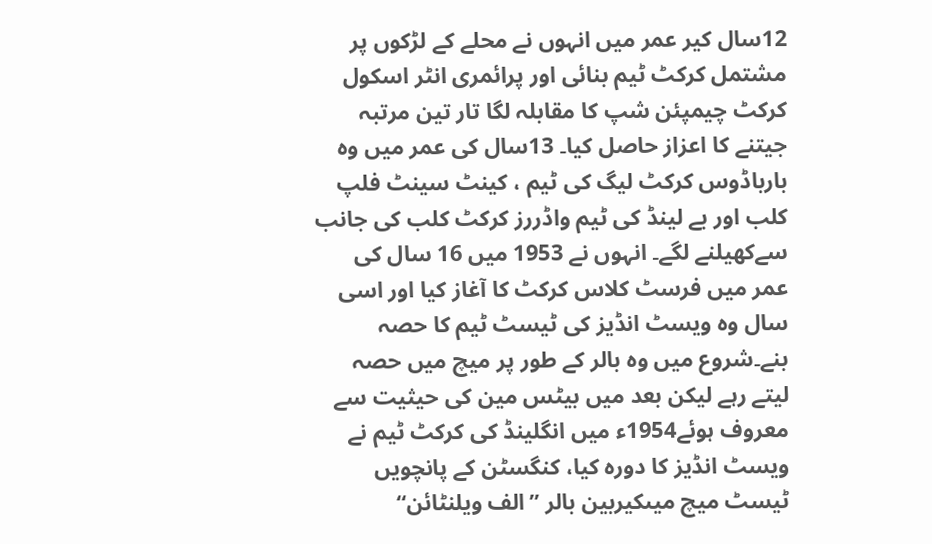12سال کیر عمر میں انہوں نے محلے کے لڑکوں پر مشتمل کرکٹ ٹیم بنائی اور پرائمری انٹر اسکول کرکٹ چیمپئن شپ کا مقابلہ لگا تار تین مرتبہ جیتنے کا اعزاز حاصل کیا۔ 13سال کی عمر میں وہ بارباڈوس کرکٹ لیگ کی ٹیم ، کینٹ سینٹ فلپ کلب اور بے لینڈ کی ٹیم واڈررز کرکٹ کلب کی جانب سےکھیلنے لگے۔ انہوں نے 1953 میں 16 سال کی عمر میں فرسٹ کلاس کرکٹ کا آغاز کیا اور اسی سال وہ ویسٹ انڈیز کی ٹیسٹ ٹیم کا حصہ بنے۔شروع میں وہ بالر کے طور پر میچ میں حصہ لیتے رہے لیکن بعد میں بیٹس مین کی حیثیت سے معروف ہوئے1954ء میں انگلینڈ کی کرکٹ ٹیم نے ویسٹ انڈیز کا دورہ کیا، کنگسٹن کے پانچویں ٹیسٹ میچ میںکیربین بالر ’’الف ویلنٹائن‘‘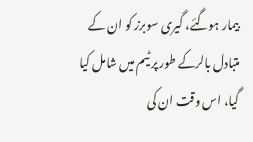بیمار ہوگئے، گیری سوبرز کو ان کے متبادل بالرکے طور پر ٹیم میں شامل کیا گیا، اس وقت ان کی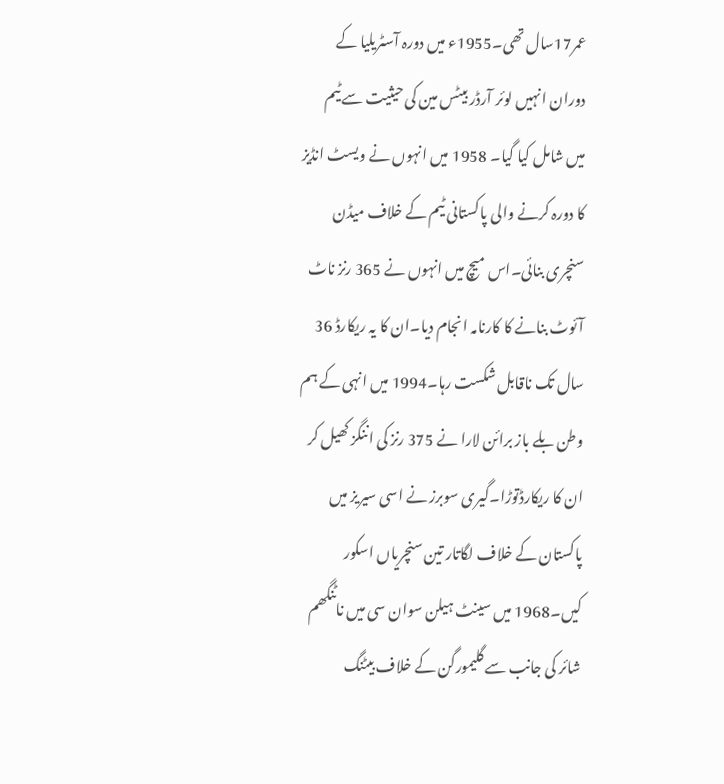عمر17سال تھی۔1955ء میں دورہ آسٹریلیا کے دوران انہیں لوئر آرڈر بیٹس مین کی حیثیت سے ٹیم میں شامل کیا گیا۔ 1958 میں انہوں نے ویسٹ انڈیز کا دورہ کرنے والی پاکستانی ٹیم کے خلاف میڈن سنچری بنائی۔اس میچ میں انہوں نے 365 رنز ناٹ آئوٹ بنانے کا کارنامہ انجام دیا۔ان کا یہ ریکارڈ 36 سال تک ناقابل شکست رہا۔1994 میں انہی کے ہم وطن بلے باز برائن لارا نے 375 رنز کی اننگز کھیل کر ان کا ریکارڈتوڑا۔گیری سوبرز نے اسی سیریز میں پاکستان کے خلاف لگاتار تین سنچریاں اسکور کیں۔1968 میں سینٹ ہیلن سوان سی میں ناٹنگھم شائر کی جانب سے گلیمورگن کے خلاف بیٹنگ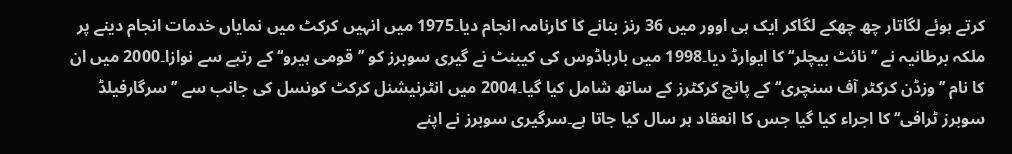کرتے ہوئے لگاتار چھ چھکے لگاکر ایک ہی اوور میں 36 رنز بنانے کا کارنامہ انجام دیا۔1975 میں انہیں کرکٹ میں نمایاں خدمات انجام دینے پر ملکہ برطانیہ نے ’’نائٹ بیچلر‘‘ کا ایوارڈ دیا۔1998 میں بارباڈوس کی کیبنٹ نے گیری سوبرز کو ’’قومی ہیرو‘‘ کے رتبے سے نوازا۔2000 میں ان کا نام ’’وزڈن کرکٹر آف سنچری‘‘ کے پانچ کرکٹرز کے ساتھ شامل کیا گیا۔2004 میں انٹرنیشنل کرکٹ کونسل کی جانب سے ’’سرگارفیلڈ سوبرز ٹرافی‘‘ کا اجراء کیا گیا جس کا انعقاد ہر سال کیا جاتا ہے۔سرگیری سوبرز نے اپنے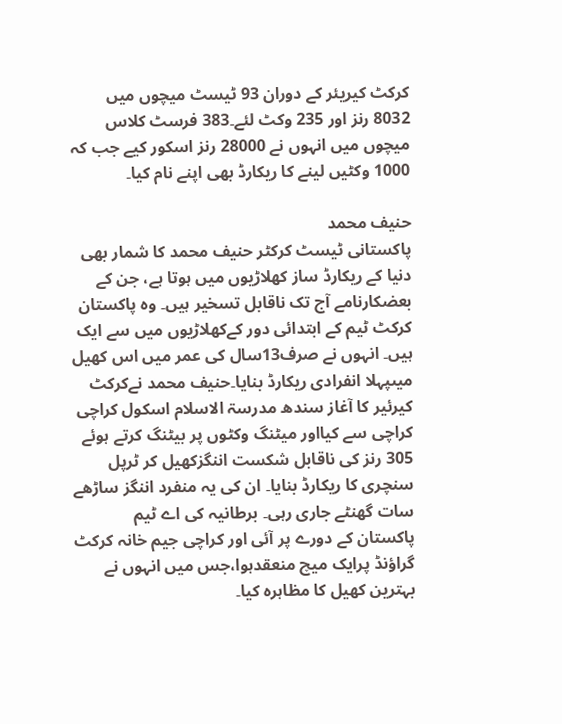کرکٹ کیریئر کے دوران 93 ٹیسٹ میچوں میں 8032 رنز اور 235 وکٹ لئے۔383 فرسٹ کلاس میچوں میں انہوں نے 28000 رنز اسکور کیے جب کہ 1000 وکٹیں لینے کا ریکارڈ بھی اپنے نام کیا۔

حنیف محمد
پاکستانی ٹیسٹ کرکٹر حنیف محمد کا شمار بھی دنیا کے ریکارڈ ساز کھلاڑیوں میں ہوتا ہے، جن کے بعضکارنامے آج تک ناقابل تسخیر ہیں۔ وہ پاکستان کرکٹ ٹیم کے ابتدائی دور کےکھلاڑیوں میں سے ایک ہیں۔ انہوں نے صرف13سال کی عمر میں اس کھیل میںپہلا انفرادی ریکارڈ بنایا۔حنیف محمد نےکرکٹ کیرئیر کا آغاز سندھ مدرسۃ الاسلام اسکول کراچی کراچی سے کیااور میٹنگ وکٹوں پر بیٹنگ کرتے ہوئے 305 رنز کی ناقابل شکست اننگزکھیل کر ٹرپل سنچری کا ریکارڈ بنایا۔ ان کی یہ منفرد اننگز ساڑھے سات گھنٹے جاری رہی۔ برطانیہ کی اے ٹیم پاکستان کے دورے پر آئی اور کراچی جیم خانہ کرکٹ گراؤنڈ پرایک میچ منعقدہوا،جس میں انہوں نے بہترین کھیل کا مظاہرہ کیا۔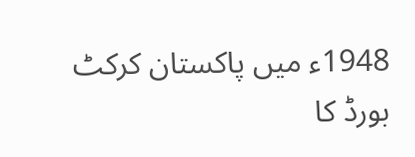1948ء میں پاکستان کرکٹ بورڈ کا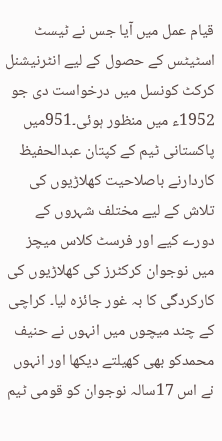قیام عمل میں آیا جس نے ٹیسٹ اسٹیٹس کے حصول کے لیے انٹرنیشنل کرکٹ کونسل میں درخواست دی جو 1952ء میں منظور ہوئی۔951میں پاکستانی ٹیم کے کپتان عبدالحفیظ کاردارنے باصلاحیت کھلاڑیوں کی تلاش کے لیے مختلف شہروں کے دورے کیے اور فرسٹ کلاس میچز میں نوجوان کرکٹرز کی کھلاڑیوں کی کارکردگی کا بہ غور جائزہ لیا۔ کراچی کے چند میچوں میں انہوں نے حنیف محمدکو بھی کھیلتے دیکھا اور انہوں نے اس 17سالہ نوجوان کو قومی ٹیم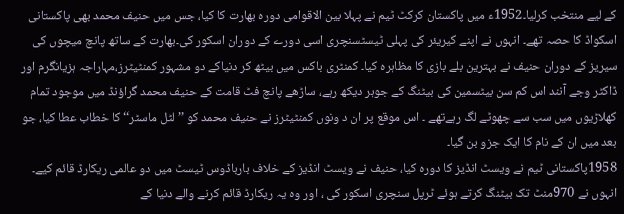کے لیے منتخب کرلیا۔1952ء میں پاکستان کرکٹ ٹیم نے پہلا بین الاقوامی دورہ بھارت کا کیا، جس میں حنیف محمد بھی پاکستانی اسکواڈ کا حصہ تھے۔ انہوں نے اپنے کیریئر کی پہلی ٹیسٹسنچری اسی دورے کے دوران اسکور کی۔بھارت کے ساتھ پانچ میچوں کی سیریز کے دوران حنیف نے بہترین بلے بازی کا مظاہرہ کیا۔ کمنٹری باکس میں بیٹھ کر دنیاکے دو مشہور کمنٹیٹرز،مہاراجہ ہزیانگرم اور ڈاکٹر وجے آنند اس کم سن بیٹسمین کی بیٹنگ کے جوہر دیکھ رہے، ساڑھے پانچ فٹ قامت کے حنیف محمد گراؤنڈ میں موجود تمام کھلاڑیوں میں سب سے چھوٹے لگ رہےتھے ۔ اس موقع پر ان د ونوں کمنٹیٹرز نے حنیف محمد کو ’’لٹل ماسٹر‘‘ کا خطاب عطا کیا، جو بعد میں ان کے نام کا ایک جزو بن گیا۔
1958پاکستانی ٹیم نے ویسٹ انڈیز کا دورہ کیا، حنیف نے ویسٹ انڈیز کے خلاف بارباڈوس ٹیسٹ میں دو عالمی ریکارڈ قائم کیے۔ انہوں نے 970منٹ تک بیٹنگ کرتے ہوئے ٹرپل سنچری اسکور کی ، اور وہ یہ ریکارڈ قائم کرنے والے دنیا کے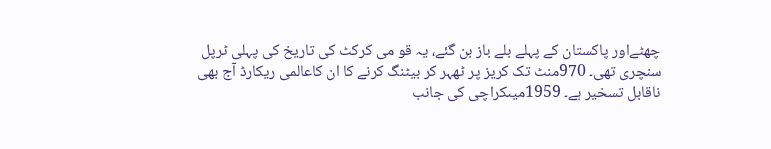چھٹےاور پاکستان کے پہلے بلے باز بن گئے، یہ قو می کرکٹ کی تاریخ کی پہلی ٹرپل سنچری تھی۔ 970منٹ تک کریز پر ٹھہر کر بیٹنگ کرنے کا ان کاعالمی ریکارڈ آج بھی ناقابل تسخیر ہے۔ 1959میںکراچی کی جانب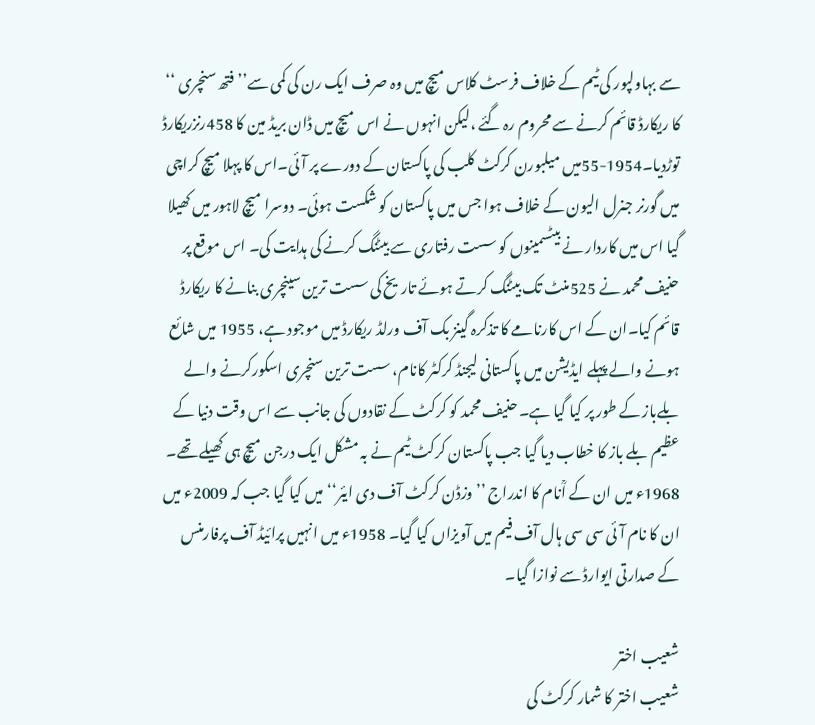سے بہاولپور کی ٹیم کے خلاف فرسٹ کلاس میچ میں وہ صرف ایک رن کی کمی سے’’فتھ سنچری ‘‘ کا ریکارڈ قائم کرنے سے محروم رہ گئے ،لیکن انہوں نے اس میچ میں ڈان بریڈ مین کا 458رنزریکارڈ توڑدیا۔1954-55میں میلبورن کرکٹ کلب کی پاکستان کے دورے پر آئی۔اس کا پہلا میچ کراچی میں گورنر جنرل الیون کے خلاف ہوا جس میں پاکستان کو شکست ہوئی۔ دوسرا میچ لاہور میں کھیلا گیا اس میں کاردار نے بیٹسمینوں کو سست رفتاری سے بیٹنگ کرنے کی ہدایت کی۔ اس موقع پر حنیف محمد نے 525منٹ تک بیٹنگ کرتے ہوئے تاریخ کی سست ترین سینچری بنانے کا ریکارڈ قائم کیا۔ان کے اس کارنامے کا تذکرہ گینز بک آف ورلڈ ریکارڈ میں موجود ہے، 1955 میں شائع ہونے والے پہلے ایڈیشن میں پاکستانی لیجنڈ کرکٹر کانام، سست ترین سنچری اسکورکرنے والے بلےباز کے طور پر کیا گیا ہے۔ حنیف محمد کو کرکٹ کے نقادوں کی جانب سے اس وقت دنیا کے عظیم بلے باز کا خطاب دیا گیا جب پاکستان کرکٹ ٹیم نے بہ مشکل ایک درجن میچ ہی کھیلے تھے۔ 1968ء میں ان کے اؒنام کا اندراج ’’وزڈن کرکٹ آف دی ایئر‘‘ میں کیا گیا جب کہ 2009ء میں ان کا نام آئی سی سی ہال آف فیم میں آویزاں کیا گیا۔ 1958ء میں انہیں پرائیڈ آف پرفارمنس کے صدارتی ایوارڈ سے نوازا گیا۔

شعیب اختر
شعیب اختر کا شمار کرکٹ کی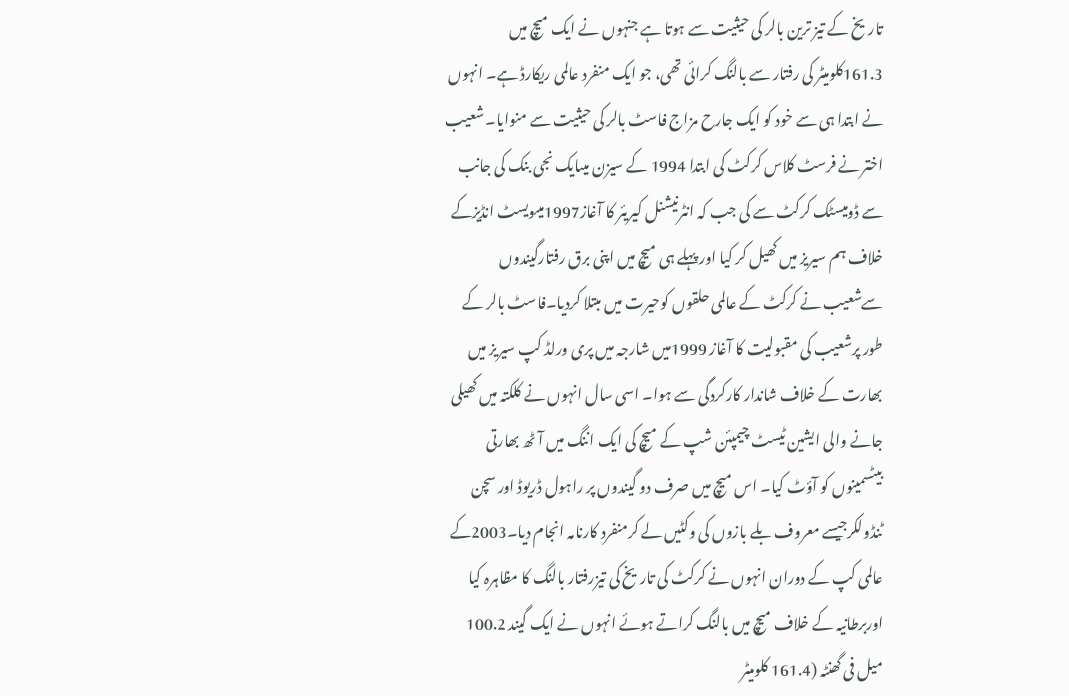تاریخ کے تیز ترین بالر کی حیثیت سے ہوتا ہے جنہوں نے ایک میچ میں 161.3کلومیٹر کی رفتار سے بالنگ کرائی تھی، جو ایک منفرد عالمی ریکارڈ ہے۔ انہوں نے ابتدا ہی سے خود کو ایک جارح مزاج فاسٹ بالر کی حیثیت سے منوایا۔ شعیب اختر نے فرسٹ کلاس کرکٹ کی ابتدا 1994 کے سیزن میںایک نجی بنک کی جانب سے ڈومیسٹک کرکٹ سے کی جب کہ انٹرنیشنل کیریئر کا آغاز1997میںویسٹ انڈیزکے خلاف ہم سیریز میں کھیل کر کیا اور پہلے ہی میچ میں اپنی برق رفتارگیندوں سےشعیب نے کرکٹ کے عالمی حلقوں کوحیرت میں مبتلا کردیا۔فاسٹ بالر کے طور پرشعیب کی مقبولیت کا آغاز 1999میں شارجہ میں پری ورلڈ کپ سیریز میں بھارت کے خلاف شاندار کارکردگی سے ہوا۔ اسی سال انہوں نے کلکتہ میں کھیلی جانے والی ایشین ٹیسٹ چیمپئن شپ کے میچ کی ایک اننگ میں آٹھ بھارتی بیٹسمینوں کو آؤٹ کیا۔ اس میچ میں صرف دو گیندوں پر راہول ڈریوڈ اور سچن ٹنڈولکرجیسے معروف بلے بازوں کی وکٹیں لے کرمنفرد کارنامہ انجام دیا۔2003کے عالمی کپ کے دوران انہوں نے کرکٹ کی تاریخ کی تیزرفتار بالنگ کا مظاہرہ کیا اوربرطانیہ کے خلاف میچ میں بالنگ کراتے ہوئے انہوں نے ایک گیند 100.2 میل فی گھنٹہ (161.4 کلومیٹر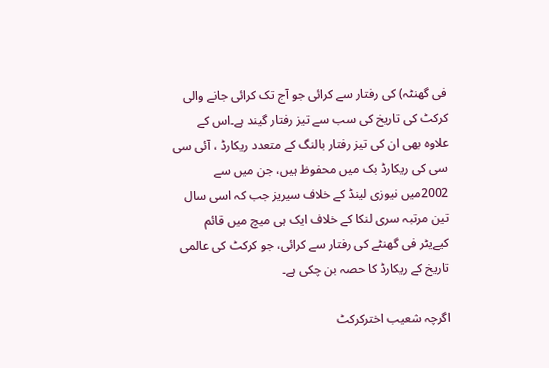فی گھنٹہ) کی رفتار سے کرائی جو آج تک کرائی جانے والی کرکٹ کی تاریخ کی سب سے تیز رفتار گیند ہے۔اس کے علاوہ بھی ان کی تیز رفتار بالنگ کے متعدد ریکارڈ ، آئی سی سی کی ریکارڈ بک میں محفوظ ہیں، جن میں سے 2002میں نیوزی لینڈ کے خلاف سیریز جب کہ اسی سال تین مرتبہ سری لنکا کے خلاف ایک ہی میچ میں قائم کیےیٹر فی گھنٹے کی رفتار سے کرائی، جو کرکٹ کی عالمی تاریخ کے ریکارڈ کا حصہ بن چکی ہے۔

اگرچہ شعیب اخترکرکٹ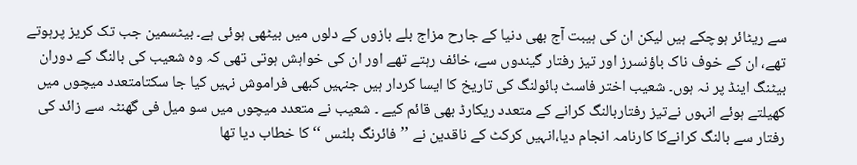سے ریٹائر ہوچکے ہیں لیکن ان کی ہیبت آج بھی دنیا کے جارح مزاج بلے بازوں کے دلوں میں بیٹھی ہوئی ہے۔ بیٹسمین جب تک کریز پرہوتے تھے، ان کے خوف ناک باؤنسرز اور تیز رفتار گیندوں سے، خائف رہتے تھے اور ان کی خواہش ہوتی تھی کہ وہ شعیب کی بالنگ کے دوران بیٹنگ اینڈ پر نہ ہوں۔ شعیب اختر فاسٹ بائولنگ کی تاریخ کا ایسا کردار ہیں جنہیں کبھی فراموش نہیں کیا جا سکتامتعدد میچوں میں کھیلتے ہوئے انہوں نےتیز رفتاربالنگ کرانے کے متعدد ریکارڈ بھی قائم کیے ۔ شعیب نے متعدد میچوں میں سو میل فی گھنٹہ سے زائد کی رفتار سے بالنگ کرانےکا کارنامہ انجام دیا،انہیں کرکٹ کے ناقدین نے ’’فائرنگ بلٹس ‘‘ کا خطاب دیا تھا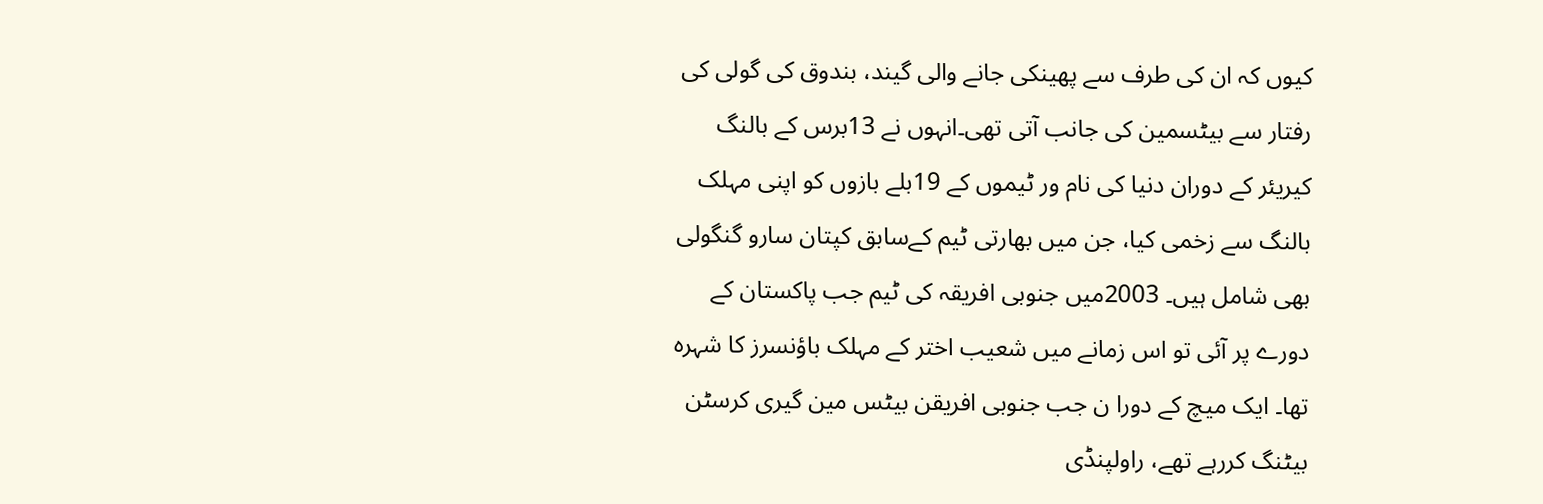کیوں کہ ان کی طرف سے پھینکی جانے والی گیند، بندوق کی گولی کی رفتار سے بیٹسمین کی جانب آتی تھی۔انہوں نے 13برس کے بالنگ کیریئر کے دوران دنیا کی نام ور ٹیموں کے 19بلے بازوں کو اپنی مہلک بالنگ سے زخمی کیا، جن میں بھارتی ٹیم کےسابق کپتان سارو گنگولی بھی شامل ہیں۔ 2003میں جنوبی افریقہ کی ٹیم جب پاکستان کے دورے پر آئی تو اس زمانے میں شعیب اختر کے مہلک باؤنسرز کا شہرہ تھا۔ ایک میچ کے دورا ن جب جنوبی افریقن بیٹس مین گیری کرسٹن بیٹنگ کررہے تھے، راولپنڈی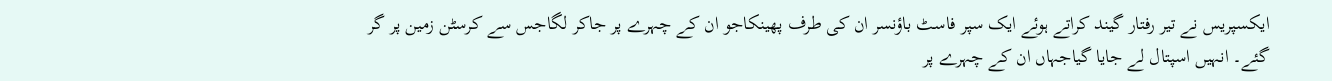ایکسپریس نے تیر رفتار گیند کراتے ہوئے ایک سپر فاسٹ باؤنسر ان کی طرف پھینکاجو ان کے چہرے پر جاکر لگاجس سے کرسٹن زمین پر گر گئے۔ انہیں اسپتال لے جایا گیاجہاں ان کے چہرے پر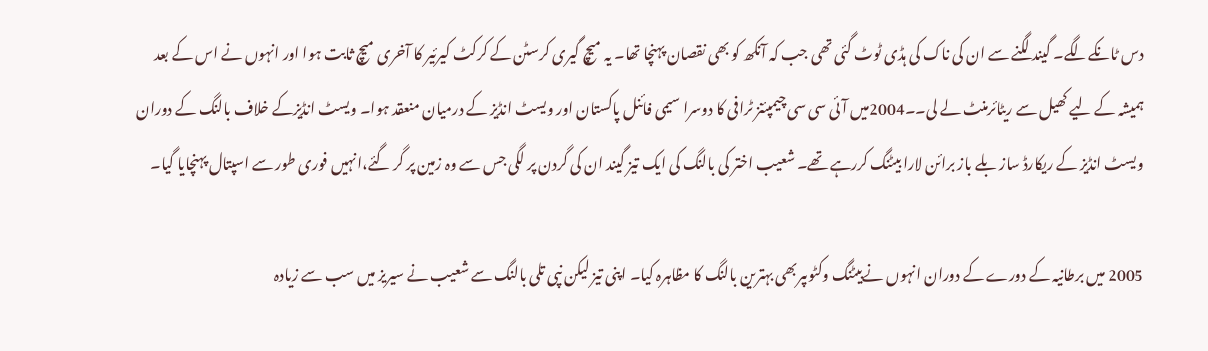دس ٹانکےلگے۔ گیند لگنے سے ان کی ناک کی ہڈی ٹوٹ گئی تھی جب کہ آنکھ کو بھی نقصان پہنچا تھا۔ یہ میچ گیری کرسٹن کے کرکٹ کیرئیر کا آخری میچ ثابت ہوا اور انہوں نے اس کے بعد ہمیشہ کے لیے کھیل سے ریٹائرمنٹ لے لی۔۔2004میں آئی سی سی چیمپئنز ٹرافی کا دوسرا سیمی فائنل پاکستان اور ویسٹ انڈیز کے درمیان منعقد ہوا۔ ویسٹ انڈیزکے خلاف بالنگ کے دوران ویسٹ انڈیز کے ریکارڈ ساز بلے باز برائن لارا بیٹنگ کررہے تھے۔ شعیب اختر کی بالنگ کی ایک تیز گیند ان کی گردن پر لگی جس سے وہ زمین پر گر گئے،انہیں فوری طور سے اسپتال پہنچایا گیا۔

2005 میں برطانیہ کے دورے کے دوران انہوں نےبیٹنگ وکٹوںپربھی بہترین بالنگ کا مظاہرہ کیا۔ اپنی تیز لیکن نپی تلی بالنگ سے شعیب نے سیریز میں سب سے زیادہ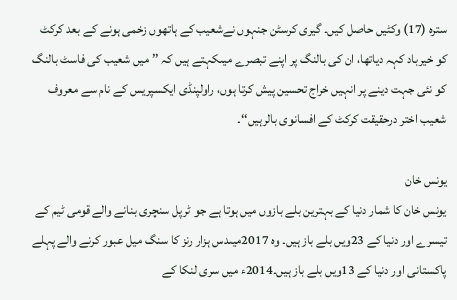سترہ (17) وکٹیں حاصل کیں۔ گیری کرسٹن جنہوں نےشعیب کے ہاتھوں زخمی ہونے کے بعد کرکٹ کو خیرباد کہہ دیاتھا، ان کی بالنگ پر اپنے تبصرے میںکہتے ہیں کہ ’’ میں شعیب کی فاسٹ بالنگ کو نئی جہت دینے پر انہیں خراج تحسین پیش کرتا ہوں، راولپنڈی ایکسپریس کے نام سے معروف شعیب اختر درحقیقت کرکٹ کے افسانوی بالرہیں‘‘۔

یونس خان
یونس خان کا شمار دنیا کے بہترین بلے بازوں میں ہوتا ہے جو ٹرپل سنچری بنانے والے قومی ٹیم کے تیسرے اور دنیا کے 23ویں بلے باز ہیں۔ وہ 2017میںدس ہزار رنز کا سنگ میل عبور کرنے والے پہلے پاکستانی اور دنیا کے 13ویں بلے باز ہیں۔2014ء میں سری لنکا کے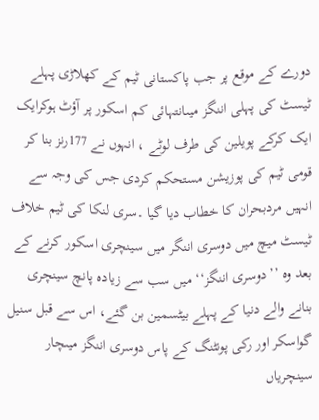دورے کے موقع پر جب پاکستانی ٹیم کے کھلاڑی پہلے ٹیسٹ کی پہلی اننگز میںانتہائی کم اسکور پر آؤٹ ہوکرایک ایک کرکے پویلین کی طرف لوٹے ، انہوں نے 177رنز بنا کر قومی ٹیم کی پوزیشن مستحکم کردی جس کی وجہ سے انہیں مردبحران کا خطاب دیا گیا ۔سری لنکا کی ٹیم خلاف ٹیسٹ میچ میں دوسری اننگر میں سینچری اسکور کرنے کے بعد وہ ’’دوسری اننگز‘‘ میں سب سے زیادہ پانچ سینچری بنانے والے دنیا کے پہلے بیٹسمین بن گئے، اس سے قبل سنیل گواسکر اور رکی پونٹنگ کے پاس دوسری اننگز میںچار سینچریاں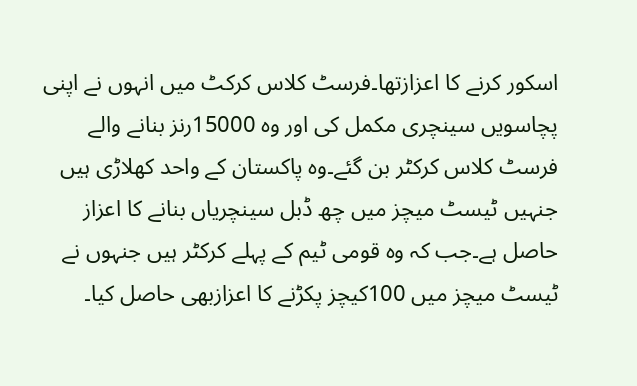اسکور کرنے کا اعزازتھا۔فرسٹ کلاس کرکٹ میں انہوں نے اپنی پچاسویں سینچری مکمل کی اور وہ 15000رنز بنانے والے فرسٹ کلاس کرکٹر بن گئے۔وہ پاکستان کے واحد کھلاڑی ہیں جنہیں ٹیسٹ میچز میں چھ ڈبل سینچریاں بنانے کا اعزاز حاصل ہے۔جب کہ وہ قومی ٹیم کے پہلے کرکٹر ہیں جنہوں نے ٹیسٹ میچز میں 100کیچز پکڑنے کا اعزازبھی حاصل کیا۔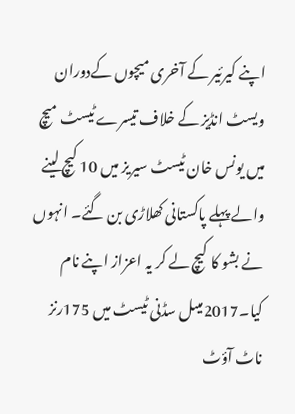اپنے کیرئیر کے آخری میچوں کےدوران ویسٹ انڈیز کے خلاف تیسرے ٹیسٹ میچ میں یونس خان ٹیسٹ سیریز میں 10 کیچ لینے والے پہلے پاکستانی کھلاڑی بن گئے۔ انہوں نے بشو کا کیچ لے کر یہ اعزاز اپنے نام کیا۔2017میںل سڈنی ٹیسٹ میں 175رنز ناٹ آؤٹ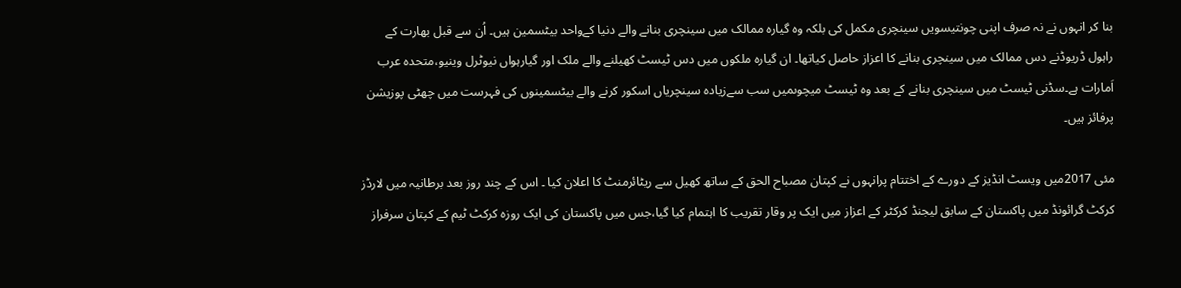بنا کر انہوں نے نہ صرف اپنی چونتیسویں سینچری مکمل کی بلکہ وہ گیارہ ممالک میں سینچری بنانے والے دنیا کےواحد بیٹسمین ہیں۔ اُن سے قبل بھارت کے راہول ڈریوڈنے دس ممالک میں سینچری بنانے کا اعزاز حاصل کیاتھا۔ ان گیارہ ملکوں میں دس ٹیسٹ کھیلنے والے ملک اور گیارہواں نیوٹرل وینیو،متحدہ عرب اَمارات ہے۔سڈنی ٹیسٹ میں سینچری بنانے کے بعد وہ ٹیسٹ میچوںمیں سب سےزیادہ سینچریاں اسکور کرنے والے بیٹسمینوں کی فہرست میں چھٹی پوزیشن پرفائز ہیں۔

مئی 2017میں ویسٹ انڈیز کے دورے کے اختتام پرانہوں نے کپتان مصباح الحق کے ساتھ کھیل سے ریٹائرمنٹ کا اعلان کیا ۔ اس کے چند روز بعد برطانیہ میں لارڈز کرکٹ گرائونڈ میں پاکستان کے سابق لیجنڈ کرکٹر کے اعزاز میں ایک پر وقار تقریب کا اہتمام کیا گیا،جس میں پاکستان کی ایک روزہ کرکٹ ٹیم کے کپتان سرفراز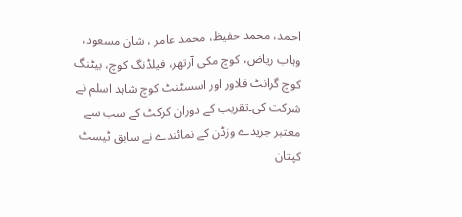احمد، محمد حفیظ، محمد عامر ، شان مسعود، وہاب ریاض، کوچ مکی آرتھر، فیلڈنگ کوچ، بیٹنگ کوچ گرانٹ فلاور اور اسسٹنٹ کوچ شاہد اسلم نے شرکت کی۔تقریب کے دوران کرکٹ کے سب سے معتبر جریدے وزڈن کے نمائندے نے سابق ٹیسٹ کپتان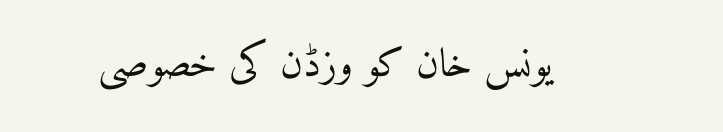یونس خان کو وزڈن کی خصوصی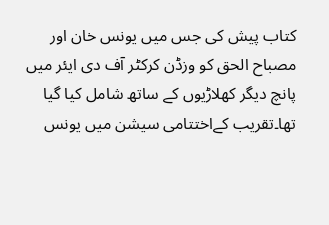کتاب پیش کی جس میں یونس خان اور مصباح الحق کو وزڈن کرکٹر آف دی ایئر میں پانچ دیگر کھلاڑیوں کے ساتھ شامل کیا گیا تھا۔تقریب کےاختتامی سیشن میں یونس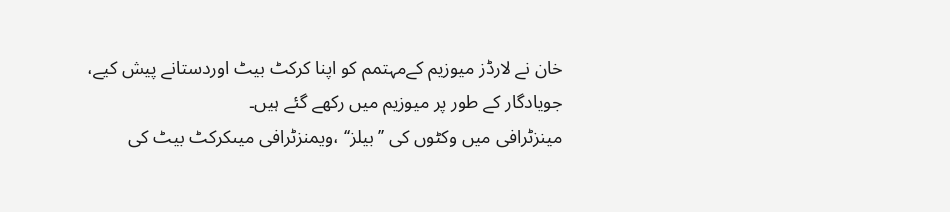خان نے لارڈز میوزیم کےمہتمم کو اپنا کرکٹ بیٹ اوردستانے پیش کیے، جویادگار کے طور پر میوزیم میں رکھے گئے ہیں۔
مینزٹرافی میں وکٹوں کی ’’بیلز‘‘ ،ویمنزٹرافی میںکرکٹ بیٹ کی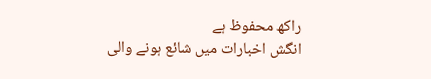راکھ محفوظ ہے
انگش اخبارات میں شائع ہونے والی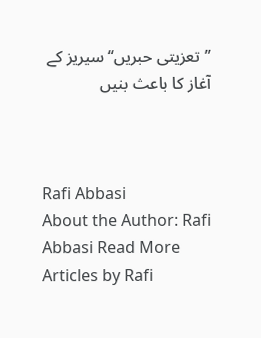’’تعزیتی حبریں‘‘ سیریز کے آغاز کا باعث بنیں



Rafi Abbasi
About the Author: Rafi Abbasi Read More Articles by Rafi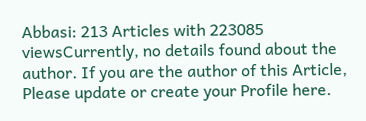Abbasi: 213 Articles with 223085 viewsCurrently, no details found about the author. If you are the author of this Article, Please update or create your Profile here.